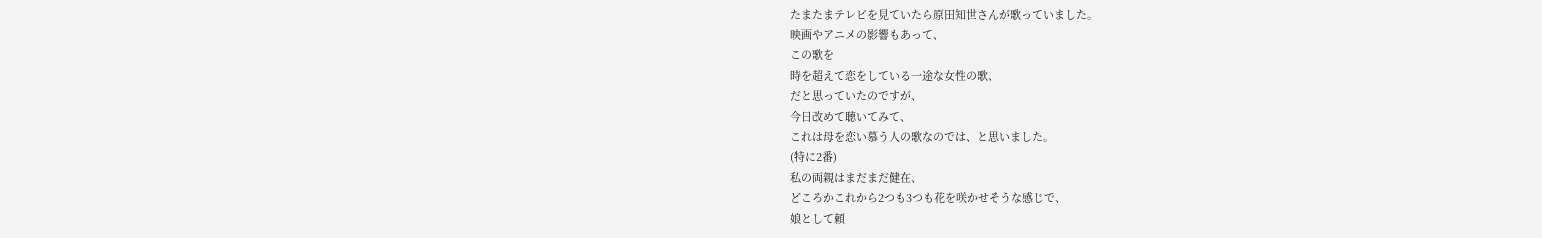たまたまテレビを見ていたら原田知世さんが歌っていました。
映画やアニメの影響もあって、
この歌を
時を超えて恋をしている一途な女性の歌、
だと思っていたのですが、
今日改めて聴いてみて、
これは母を恋い慕う人の歌なのでは、と思いました。
(特に2番)
私の両親はまだまだ健在、
どころかこれから2つも3つも花を咲かせそうな感じで、
娘として頼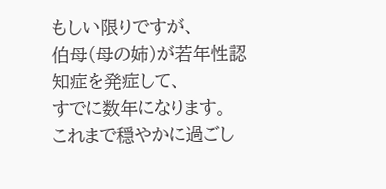もしい限りですが、
伯母(母の姉)が若年性認知症を発症して、
すでに数年になります。
これまで穏やかに過ごし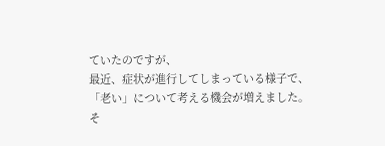ていたのですが、
最近、症状が進行してしまっている様子で、
「老い」について考える機会が増えました。
そ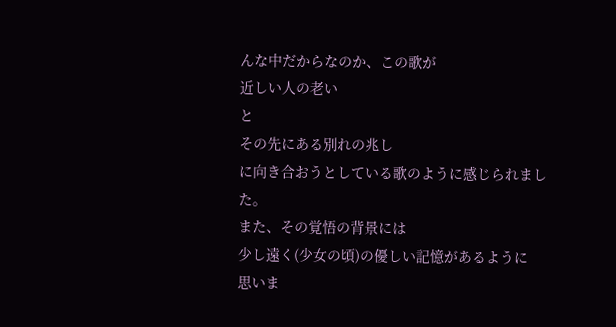んな中だからなのか、この歌が
近しい人の老い
と
その先にある別れの兆し
に向き合おうとしている歌のように感じられました。
また、その覚悟の背景には
少し遠く(少女の頃)の優しい記憶があるように
思いま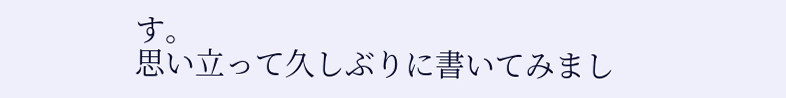す。
思い立って久しぶりに書いてみまし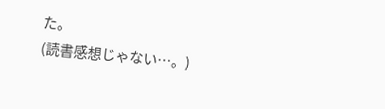た。
(読書感想じゃない…。)